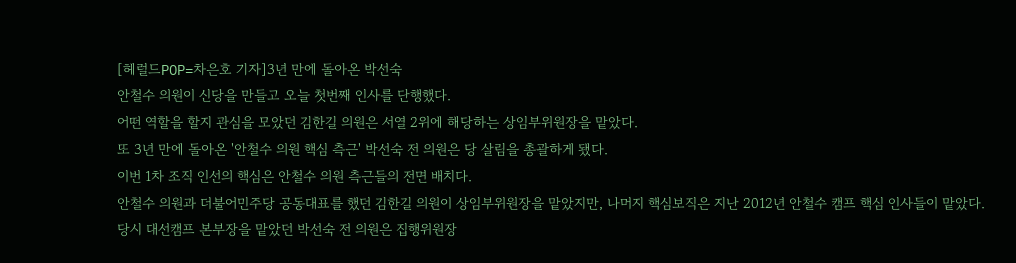[헤럴드POP=차은호 기자]3년 만에 돌아온 박선숙
안철수 의원이 신당을 만들고 오늘 첫번째 인사를 단행했다.
어떤 역할을 할지 관심을 모았던 김한길 의원은 서열 2위에 해당하는 상임부위원장을 맡았다.
또 3년 만에 돌아온 '안철수 의원 핵심 측근' 박선숙 전 의원은 당 살림을 총괄하게 됐다.
이번 1차 조직 인선의 핵심은 안철수 의원 측근들의 전면 배치다.
안철수 의원과 더불어민주당 공동대표를 했던 김한길 의원이 상임부위원장을 맡았지만, 나머지 핵심보직은 지난 2012년 안철수 캠프 핵심 인사들이 맡았다.
당시 대선캠프 본부장을 맡았던 박선숙 전 의원은 집행위원장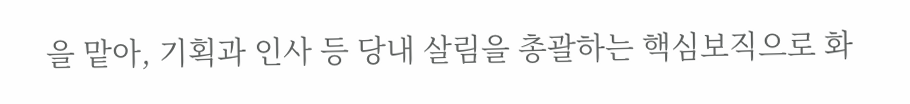을 맡아, 기획과 인사 등 당내 살림을 총괄하는 핵심보직으로 화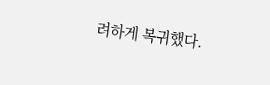려하게 복귀했다.